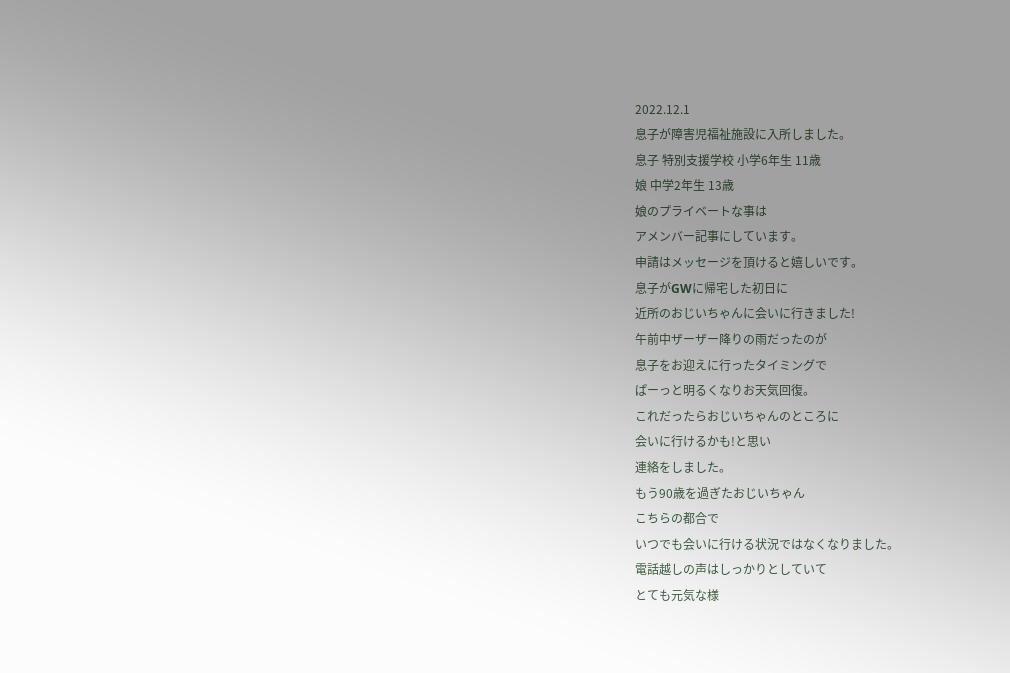2022.12.1
息子が障害児福祉施設に入所しました。
息子 特別支援学校 小学6年生 11歳
娘 中学2年生 13歳
娘のプライベートな事は
アメンバー記事にしています。
申請はメッセージを頂けると嬉しいです。
息子がGWに帰宅した初日に
近所のおじいちゃんに会いに行きました!
午前中ザーザー降りの雨だったのが
息子をお迎えに行ったタイミングで
ぱーっと明るくなりお天気回復。
これだったらおじいちゃんのところに
会いに行けるかも!と思い
連絡をしました。
もう90歳を過ぎたおじいちゃん
こちらの都合で
いつでも会いに行ける状況ではなくなりました。
電話越しの声はしっかりとしていて
とても元気な様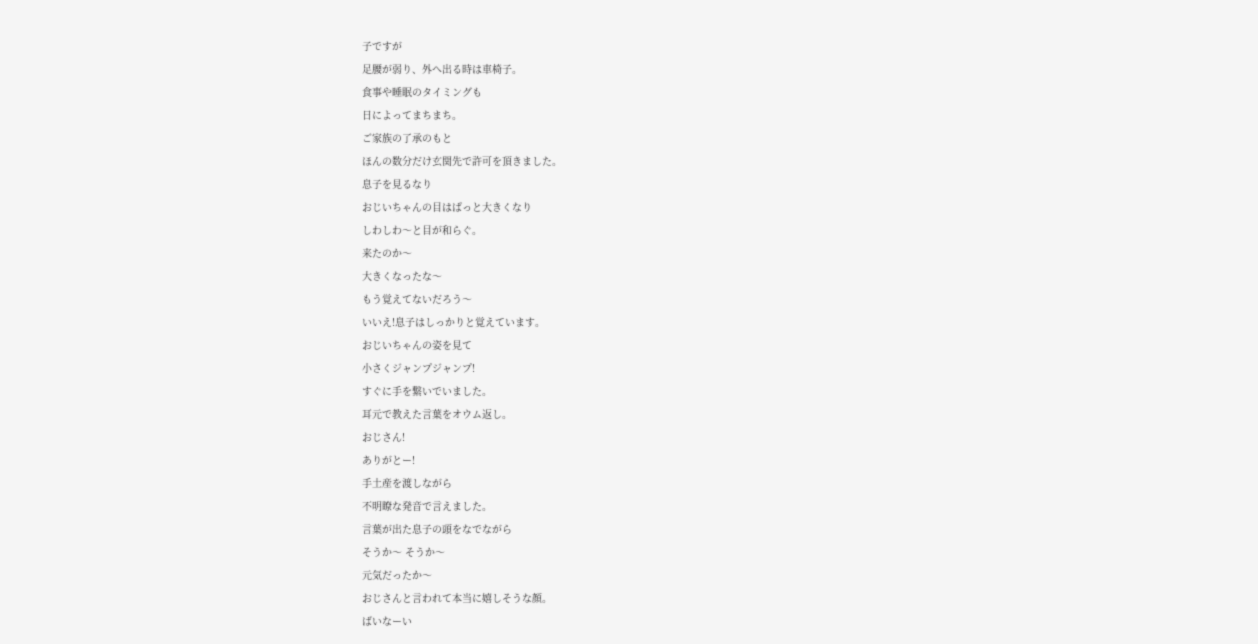子ですが
足腰が弱り、外へ出る時は車椅子。
食事や睡眠のタイミングも
日によってまちまち。
ご家族の了承のもと
ほんの数分だけ玄関先で許可を頂きました。
息子を見るなり
おじいちゃんの目はぱっと大きくなり
しわしわ〜と目が和らぐ。
来たのか〜
大きくなったな〜
もう覚えてないだろう〜
いいえ!息子はしっかりと覚えています。
おじいちゃんの姿を見て
小さくジャンプジャンプ!
すぐに手を繋いでいました。
耳元で教えた言葉をオウム返し。
おじさん!
ありがとー!
手土産を渡しながら
不明瞭な発音で言えました。
言葉が出た息子の頭をなでながら
そうか〜 そうか〜
元気だったか〜
おじさんと言われて本当に嬉しそうな顔。
ばいなーい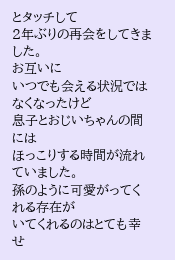とタッチして
2年ぶりの再会をしてきました。
お互いに
いつでも会える状況ではなくなったけど
息子とおじいちゃんの間には
ほっこりする時間が流れていました。
孫のように可愛がってくれる存在が
いてくれるのはとても幸せ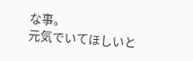な事。
元気でいてほしいと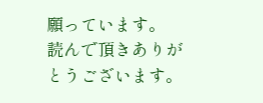願っています。
読んで頂きありがとうございます。